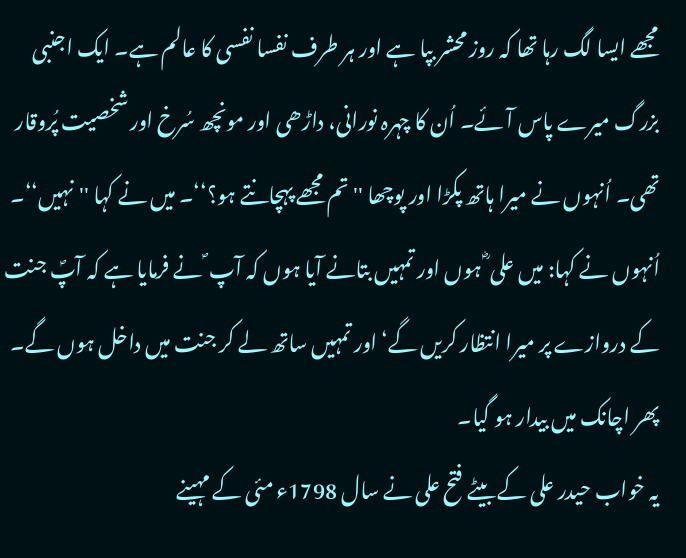مجھے ایسا لگ رہا تھا کہ روز محشر بپا ہے اور ہر طرف نفسا نفسی کا عالم ہے۔ ایک اجنبی بزرگ میرے پاس آئے۔ اُن کا چہرہ نورانی، داڑھی اور مونچھ سُرخ اور شخصیت پُروقار تھی۔ اُنہوں نے میرا ہاتھ پکڑا اور پوچھا ''تم مجھے پہچانتے ہو؟‘‘۔ میں نے کہا ''نہیں‘‘۔ اُنہوں نے کہا: میں علی ؓ ہوں اور تمہیں بتانے آیا ہوں کہ آپ ؐ نے فرمایا ہے کہ آپؐ جنت کے دروازے پر میرا انتظار کریں گے‘ اور تمہیں ساتھ لے کر جنت میں داخل ہوں گے۔ پھر اچانک میں بیدار ہو گیا۔
یہ خواب حیدر علی کے بیٹے فتح علی نے سال 1798ء مئی کے مہینے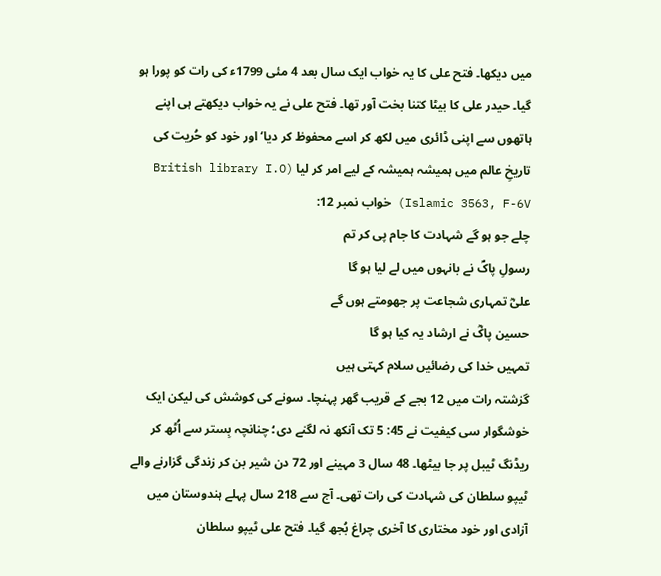میں دیکھا۔ فتح علی کا یہ خواب ایک سال بعد 4 مئی 1799ء کی رات کو پورا ہو گیا۔ حیدر علی کا بیٹا کتنا بخت آور تھا۔ فتح علی نے یہ خواب دیکھتے ہی اپنے ہاتھوں سے اپنی ڈائری میں لکھ کر اسے محفوظ کر دیا‘ اور خود کو حُریت کی تاریخِ عالم میں ہمیشہ ہمیشہ کے لیے امر کر لیا (British library I.O Islamic 3563, F-6V) خواب نمبر 12:
چلے جو ہو گے شہادت کا جام پی کر تم
رسولِ پاکؐ نے بانہوں میں لے لیا ہو گا
علیؓ تمہاری شجاعت پر جھومتے ہوں گے
حسین پاکؓ نے ارشاد یہ کیا ہو گا
تمہیں خدا کی رضائیں سلام کہتی ہیں
گزشتہ رات میں 12 بجے کے قریب گھر پہنچا۔ سونے کی کوشش کی لیکن ایک خوشگوار سی کیفیت نے 45: 5 تک آنکھ نہ لگنے دی؛ چنانچہ بِستر سے اُٹھ کر ریڈنگ ٹیبل پر جا بیٹھا۔ 48 سال 3 مہینے اور 72 دن شیر بن کر زندگی گزارنے والے ٹیپو سلطان کی شہادت کی رات تھی۔ آج سے 218 سال پہلے ہندوستان میں آزادی اور خود مختاری کا آخری چراغ بُجھ گیا۔ فتح علی ٹیپو سلطان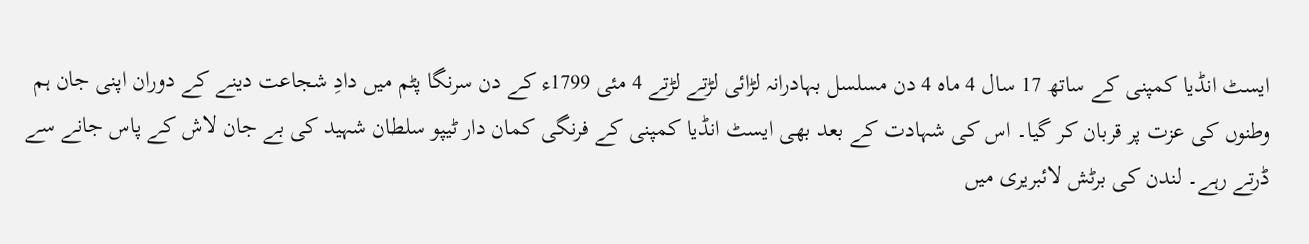ایسٹ انڈیا کمپنی کے ساتھ 17 سال 4 ماہ 4 دن مسلسل بہادرانہ لڑائی لڑتے لڑتے 4 مئی 1799ء کے دن سرنگا پٹم میں دادِ شجاعت دینے کے دوران اپنی جان ہم وطنوں کی عزت پر قربان کر گیا۔ اس کی شہادت کے بعد بھی ایسٹ انڈیا کمپنی کے فرنگی کمان دار ٹیپو سلطان شہید کی بے جان لاش کے پاس جانے سے ڈرتے رہے۔ لندن کی برٹش لائبریری میں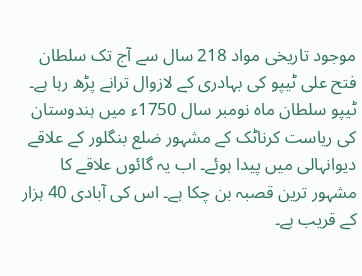موجود تاریخی مواد 218 سال سے آج تک سلطان فتح علی ٹیپو کی بہادری کے لازوال ترانے پڑھ رہا ہے۔ ٹیپو سلطان ماہ نومبر سال 1750ء میں ہندوستان کی ریاست کرناٹک کے مشہور ضلع بنگلور کے علاقے دیوانہالی میں پیدا ہوئے۔ اب یہ گائوں علاقے کا مشہور ترین قصبہ بن چکا ہے۔ اس کی آبادی 40 ہزار کے قریب ہے۔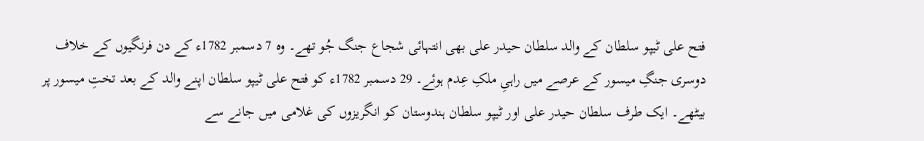فتح علی ٹیپو سلطان کے والد سلطان حیدر علی بھی انتہائی شجاع جنگ جُو تھے۔ وہ 7 دسمبر 1782ء کے دن فرنگیوں کے خلاف دوسری جنگِ میسور کے عرصے میں راہیِ ملکِ عِدم ہوئے۔ 29 دسمبر 1782ء کو فتح علی ٹیپو سلطان اپنے والد کے بعد تختِ میسور پر بیٹھے۔ ایک طرف سلطان حیدر علی اور ٹیپو سلطان ہندوستان کو انگریزوں کی غلامی میں جانے سے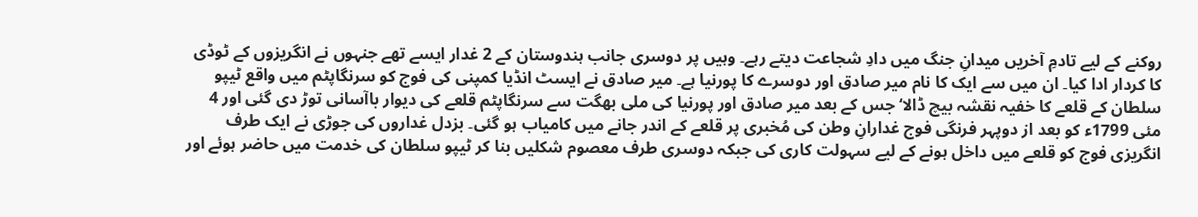روکنے کے لیے تادمِ آخریں میدانِ جنگ میں دادِ شجاعت دیتے رہے۔ وہیں پر دوسری جانب ہندوستان کے 2 غدار ایسے تھے جنہوں نے انگریزوں کے ٹوڈی کا کردار ادا کیا۔ ان میں سے ایک کا نام میر صادق اور دوسرے کا پورنیا ہے۔ میر صادق نے ایسٹ انڈیا کمپنی کی فوج کو سرنگاپٹم میں واقع ٹیپو سلطان کے قلعے کا خفیہ نقشہ بیچ ڈالا‘ جس کے بعد میر صادق اور پورنیا کی ملی بھگت سے سرنگاپٹم قلعے کی دیوار باآسانی توڑ دی گئی اور 4 مئی 1799ء کو بعد از دوپہر فرنگی فوج غدارانِ وطن کی مُخبری پر قلعے کے اندر جانے میں کامیاب ہو گئی۔ بزدل غداروں کی جوڑی نے ایک طرف انگریزی فوج کو قلعے میں داخل ہونے کے لیے سہولت کاری کی جبکہ دوسری طرف معصوم شکلیں بنا کر ٹیپو سلطان کی خدمت میں حاضر ہوئے اور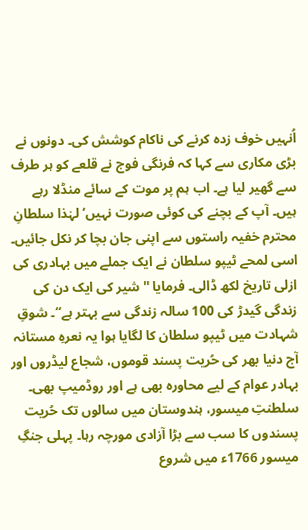اُنہیں خوف زدہ کرنے کی ناکام کوشش کی۔ دونوں نے بڑی مکاری سے کہا کہ فرنگی فوج نے قلعے کو ہر طرف سے گھیر لیا ہے۔ اب ہم پر موت کے سائے منڈلا رہے ہیں۔ آپ کے بچنے کی کوئی صورت نہیں‘ لہٰذا سلطانِ محترم خفیہ راستوں سے اپنی جان بچا کر نکل جائیں۔ اسی لمحے ٹیپو سلطان نے ایک جملے میں بہادری کی ازلی تاریخ لکھ ڈالی۔ فرمایا ''شیر کی ایک دن کی زندگی گیدڑ کی 100 سالہ زندگی سے بہتر ہے‘‘۔ شوقِ شہادت میں ٹیپو سلطان کا لگایا ہوا یہ نعرہِ مستانہ آج دنیا بھر کی حُریت پسند قوموں، شجاع لیڈروں اور بہادر عوام کے لیے محاورہ بھی ہے اور روڈمیپ بھی۔
سلطنتِ میسور، ہندوستان میں سالوں تک حُریت پسندوں کا سب سے بڑا آزادی مورچہ رہا۔ پہلی جنگِ میسور 1766ء میں شروع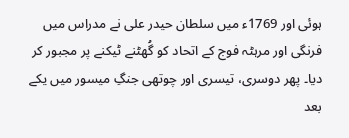ہوئی اور 1769ء میں سلطان حیدر علی نے مدراس میں فرنگی اور مرہٹہ فوج کے اتحاد کو گُھٹنے ٹیکنے پر مجبور کر دیا۔ پھر دوسری، تیسری اور چوتھی جنگِ میسور میں یکے بعد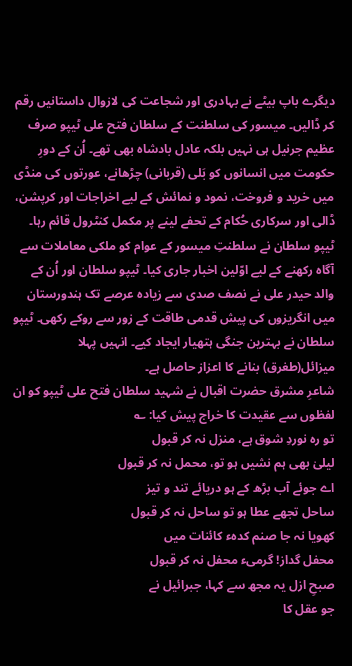دیگرے باپ بیٹے نے بہادری اور شجاعت کی لازوال داستانیں رقم کر ڈالیں۔ میسور کی سلطنت کے سلطان فتح علی ٹیپو صرف عظیم جرنیل ہی نہیں بلکہ عادل بادشاہ بھی تھے۔ اُن کے دورِ حکومت میں انسانوں کو بَلی (قربانی) چڑھانے، عورتوں کی منڈی میں خرید و فروخت، نمود و نمائش کے لیے اخراجات اور کرپشن، ڈالی اور سرکاری حُکام کے تحفے لینے پر مکمل کنٹرول قائم رہا۔ ٹیپو سلطان نے سلطنتِ میسور کے عوام کو ملکی معاملات سے آگاہ رکھنے کے لیے اوّلین اخبار جاری کیا۔ ٹیپو سلطان اور اُن کے والد حیدر علی نے نصف صدی سے زیادہ عرصے تک ہندورستان میں انگریزوں کی پیش قدمی طاقت کے زور سے روکے رکھی۔ ٹیپو سلطان نے بہترین جنگی ہتھیار ایجاد کیے۔ انہیں پہلا میزائل(طغرق) بنانے کا اعزاز حاصل ہے۔
شاعرِ مشرق حضرت اقبال نے شہید سلطان فتح علی ٹیپو کو ان لفظوں سے عقیدت کا خراج پیش کیا: ؎
تو رہ نوردِ شوق ہے، منزل نہ کر قبول
لیلیٰ بھی ہم نشیں ہو تو، محمل نہ کر قبول
اے جوئے آب بڑھ کے ہو دریائے تند و تیز
ساحل تجھے عطا ہو تو ساحل نہ کر قبول
کھویا نہ جا صنم کدہء کائنات میں
محفل گداز! گرمیء محفل نہ کر قبول
صبحِ ازل یہ مجھ سے کہا، جبرائیل نے
جو عقل کا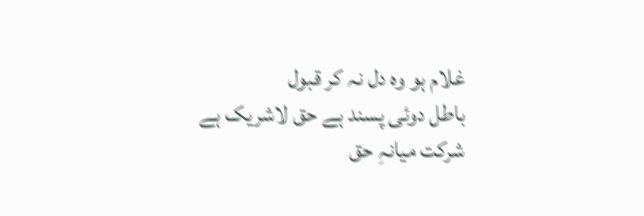غلام ہو وہ دل نہ کر قبول
باطل دوئی پسند ہے حق لاشریک ہے
شرکت میانہِ حق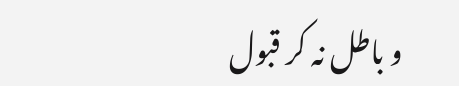و باطل نہ کر قبول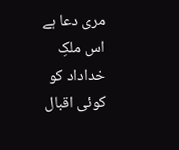مری دعا ہے اس ملکِ خداداد کو کوئی اقبال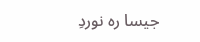جیسا رہ نوردِ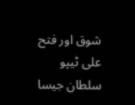شوق اور فتح علی ٹیپو سلطان جیسا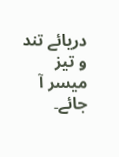دریائے تند و تیز میسر آ جائے۔